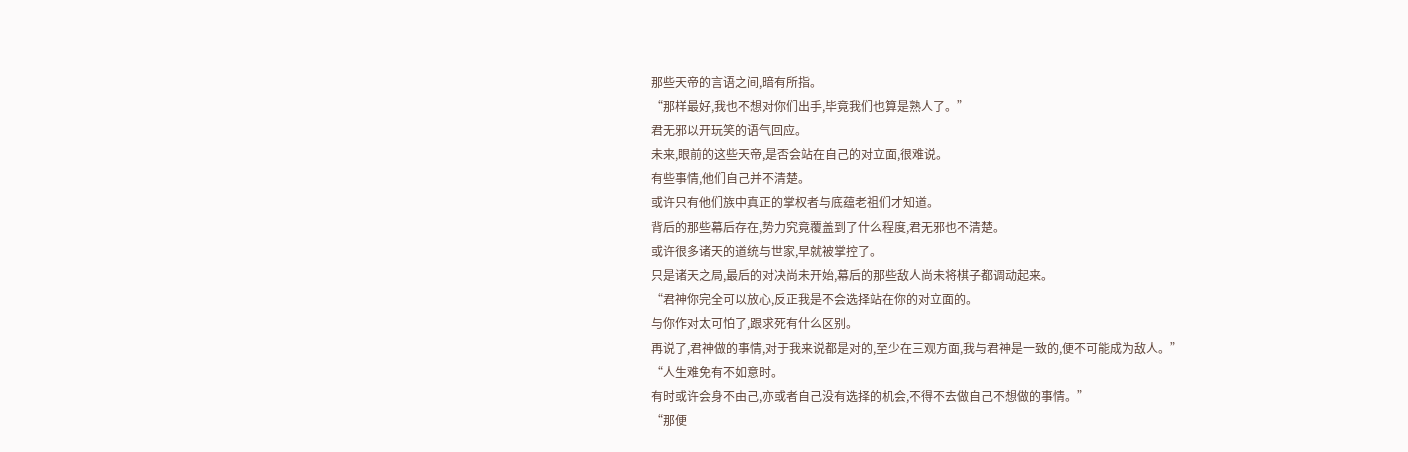那些天帝的言语之间,暗有所指。
“那样最好,我也不想对你们出手,毕竟我们也算是熟人了。”
君无邪以开玩笑的语气回应。
未来,眼前的这些天帝,是否会站在自己的对立面,很难说。
有些事情,他们自己并不清楚。
或许只有他们族中真正的掌权者与底蕴老祖们才知道。
背后的那些幕后存在,势力究竟覆盖到了什么程度,君无邪也不清楚。
或许很多诸天的道统与世家,早就被掌控了。
只是诸天之局,最后的对决尚未开始,幕后的那些敌人尚未将棋子都调动起来。
“君神你完全可以放心,反正我是不会选择站在你的对立面的。
与你作对太可怕了,跟求死有什么区别。
再说了,君神做的事情,对于我来说都是对的,至少在三观方面,我与君神是一致的,便不可能成为敌人。”
“人生难免有不如意时。
有时或许会身不由己,亦或者自己没有选择的机会,不得不去做自己不想做的事情。”
“那便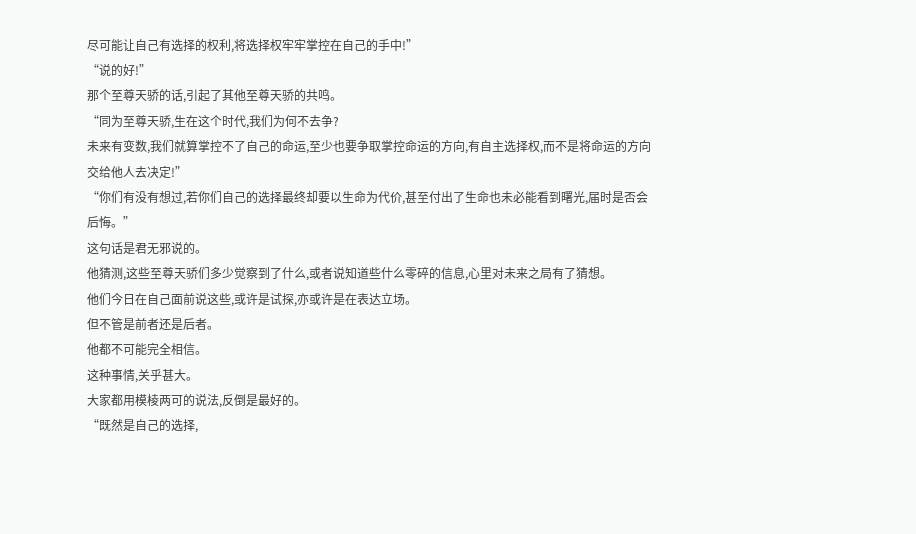尽可能让自己有选择的权利,将选择权牢牢掌控在自己的手中!”
“说的好!”
那个至尊天骄的话,引起了其他至尊天骄的共鸣。
“同为至尊天骄,生在这个时代,我们为何不去争?
未来有变数,我们就算掌控不了自己的命运,至少也要争取掌控命运的方向,有自主选择权,而不是将命运的方向交给他人去决定!”
“你们有没有想过,若你们自己的选择最终却要以生命为代价,甚至付出了生命也未必能看到曙光,届时是否会后悔。”
这句话是君无邪说的。
他猜测,这些至尊天骄们多少觉察到了什么,或者说知道些什么零碎的信息,心里对未来之局有了猜想。
他们今日在自己面前说这些,或许是试探,亦或许是在表达立场。
但不管是前者还是后者。
他都不可能完全相信。
这种事情,关乎甚大。
大家都用模棱两可的说法,反倒是最好的。
“既然是自己的选择,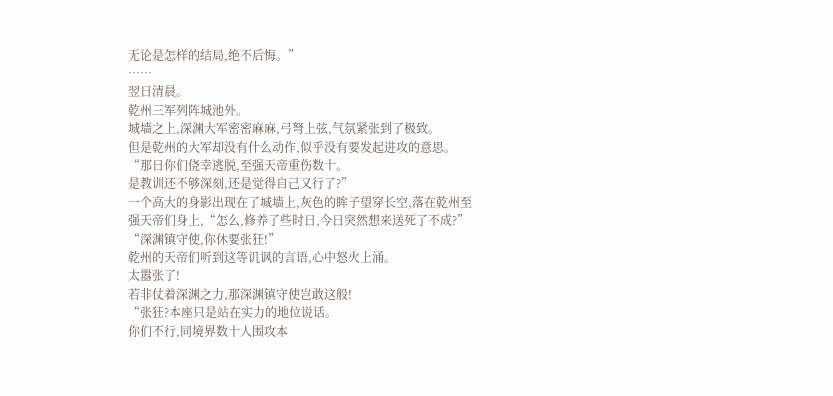无论是怎样的结局,绝不后悔。”
……
翌日清晨。
乾州三军列阵城池外。
城墙之上,深渊大军密密麻麻,弓弩上弦,气氛紧张到了极致。
但是乾州的大军却没有什么动作,似乎没有要发起进攻的意思。
“那日你们侥幸逃脱,至强天帝重伤数十。
是教训还不够深刻,还是觉得自己又行了?”
一个高大的身影出现在了城墙上,灰色的眸子望穿长空,落在乾州至强天帝们身上,“怎么,修养了些时日,今日突然想来送死了不成?”
“深渊镇守使,你休要张狂!”
乾州的天帝们听到这等讥讽的言语,心中怒火上涌。
太嚣张了!
若非仗着深渊之力,那深渊镇守使岂敢这般!
“张狂?本座只是站在实力的地位说话。
你们不行,同境界数十人围攻本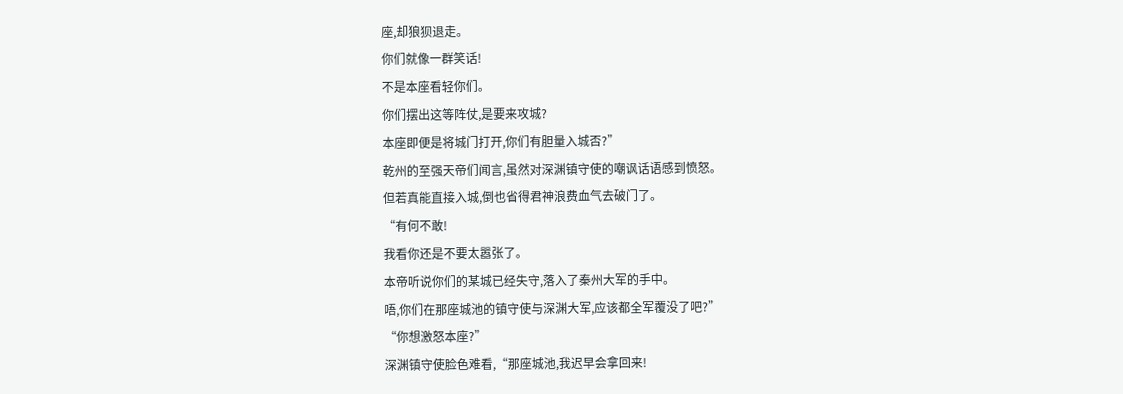座,却狼狈退走。
你们就像一群笑话!
不是本座看轻你们。
你们摆出这等阵仗,是要来攻城?
本座即便是将城门打开,你们有胆量入城否?”
乾州的至强天帝们闻言,虽然对深渊镇守使的嘲讽话语感到愤怒。
但若真能直接入城,倒也省得君神浪费血气去破门了。
“有何不敢!
我看你还是不要太嚣张了。
本帝听说你们的某城已经失守,落入了秦州大军的手中。
唔,你们在那座城池的镇守使与深渊大军,应该都全军覆没了吧?”
“你想激怒本座?”
深渊镇守使脸色难看,“那座城池,我迟早会拿回来!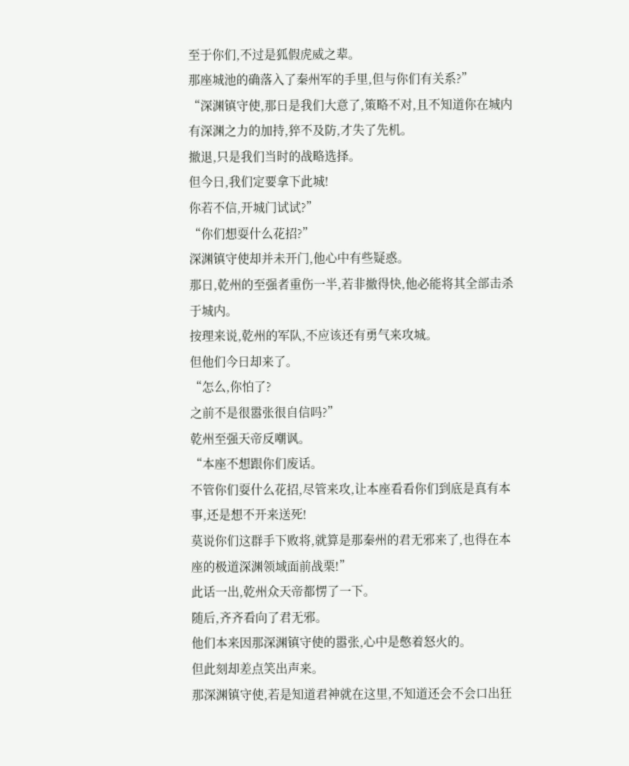至于你们,不过是狐假虎威之辈。
那座城池的确落入了秦州军的手里,但与你们有关系?”
“深渊镇守使,那日是我们大意了,策略不对,且不知道你在城内有深渊之力的加持,猝不及防,才失了先机。
撤退,只是我们当时的战略选择。
但今日,我们定要拿下此城!
你若不信,开城门试试?”
“你们想耍什么花招?”
深渊镇守使却并未开门,他心中有些疑惑。
那日,乾州的至强者重伤一半,若非撤得快,他必能将其全部击杀于城内。
按理来说,乾州的军队,不应该还有勇气来攻城。
但他们今日却来了。
“怎么,你怕了?
之前不是很嚣张很自信吗?”
乾州至强天帝反嘲讽。
“本座不想跟你们废话。
不管你们耍什么花招,尽管来攻,让本座看看你们到底是真有本事,还是想不开来送死!
莫说你们这群手下败将,就算是那秦州的君无邪来了,也得在本座的极道深渊领域面前战栗!”
此话一出,乾州众天帝都愣了一下。
随后,齐齐看向了君无邪。
他们本来因那深渊镇守使的嚣张,心中是憋着怒火的。
但此刻却差点笑出声来。
那深渊镇守使,若是知道君神就在这里,不知道还会不会口出狂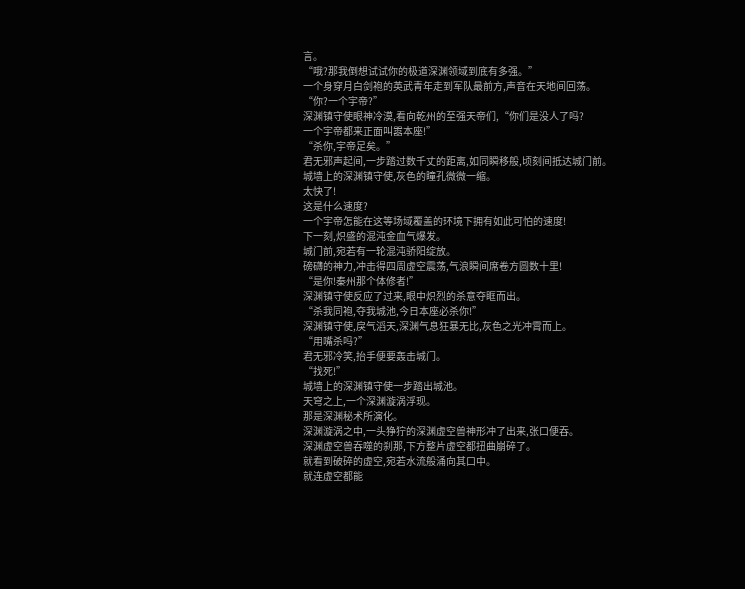言。
“哦?那我倒想试试你的极道深渊领域到底有多强。”
一个身穿月白剑袍的英武青年走到军队最前方,声音在天地间回荡。
“你?一个宇帝?”
深渊镇守使眼神冷漠,看向乾州的至强天帝们,“你们是没人了吗?
一个宇帝都来正面叫嚣本座!”
“杀你,宇帝足矣。”
君无邪声起间,一步踏过数千丈的距离,如同瞬移般,顷刻间抵达城门前。
城墙上的深渊镇守使,灰色的瞳孔微微一缩。
太快了!
这是什么速度?
一个宇帝怎能在这等场域覆盖的环境下拥有如此可怕的速度!
下一刻,炽盛的混沌金血气爆发。
城门前,宛若有一轮混沌骄阳绽放。
磅礴的神力,冲击得四周虚空震荡,气浪瞬间席卷方圆数十里!
“是你!秦州那个体修者!”
深渊镇守使反应了过来,眼中炽烈的杀意夺眶而出。
“杀我同袍,夺我城池,今日本座必杀你!”
深渊镇守使,戾气滔天,深渊气息狂暴无比,灰色之光冲霄而上。
“用嘴杀吗?”
君无邪冷笑,抬手便要轰击城门。
“找死!”
城墙上的深渊镇守使一步踏出城池。
天穹之上,一个深渊漩涡浮现。
那是深渊秘术所演化。
深渊漩涡之中,一头狰狞的深渊虚空兽神形冲了出来,张口便吞。
深渊虚空兽吞噬的刹那,下方整片虚空都扭曲崩碎了。
就看到破碎的虚空,宛若水流般涌向其口中。
就连虚空都能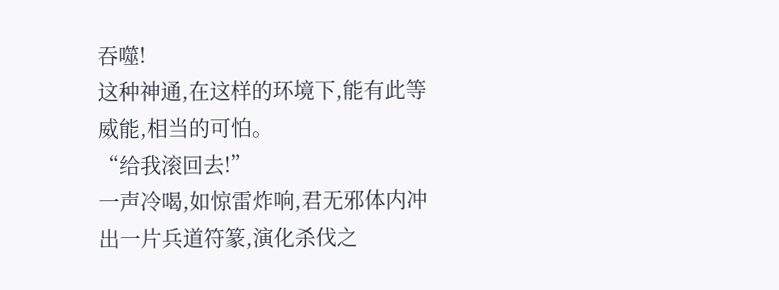吞噬!
这种神通,在这样的环境下,能有此等威能,相当的可怕。
“给我滚回去!”
一声冷喝,如惊雷炸响,君无邪体内冲出一片兵道符篆,演化杀伐之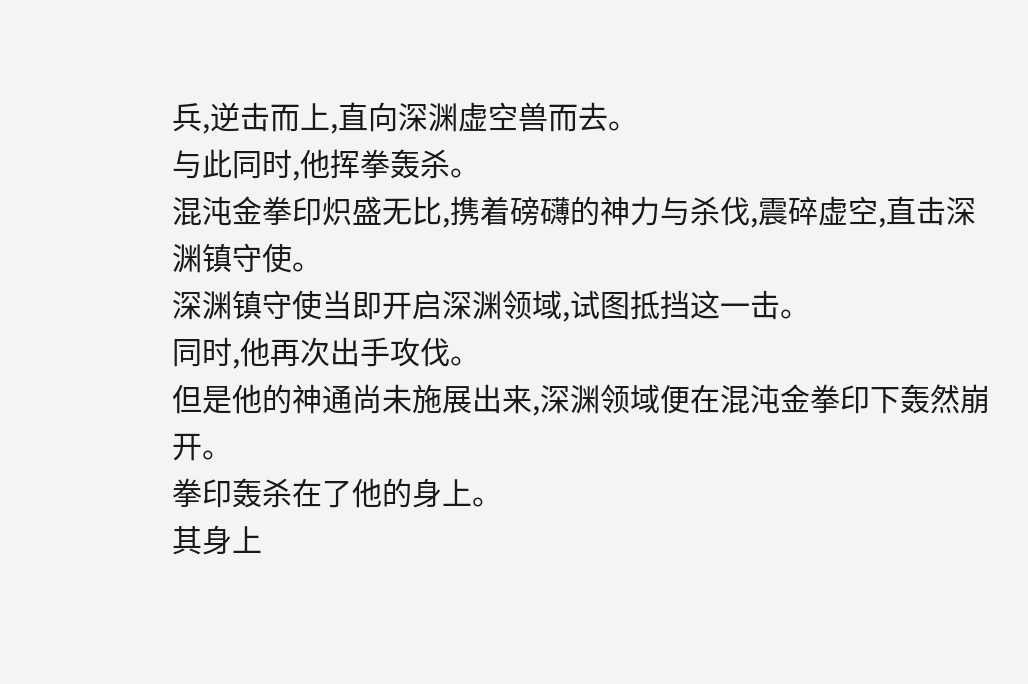兵,逆击而上,直向深渊虚空兽而去。
与此同时,他挥拳轰杀。
混沌金拳印炽盛无比,携着磅礴的神力与杀伐,震碎虚空,直击深渊镇守使。
深渊镇守使当即开启深渊领域,试图抵挡这一击。
同时,他再次出手攻伐。
但是他的神通尚未施展出来,深渊领域便在混沌金拳印下轰然崩开。
拳印轰杀在了他的身上。
其身上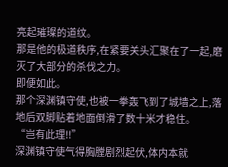亮起璀璨的道纹。
那是他的极道秩序,在紧要关头汇聚在了一起,磨灭了大部分的杀伐之力。
即便如此。
那个深渊镇守使,也被一拳轰飞到了城墙之上,落地后双脚贴着地面倒滑了数十米才稳住。
“岂有此理!!”
深渊镇守使气得胸膛剧烈起伏,体内本就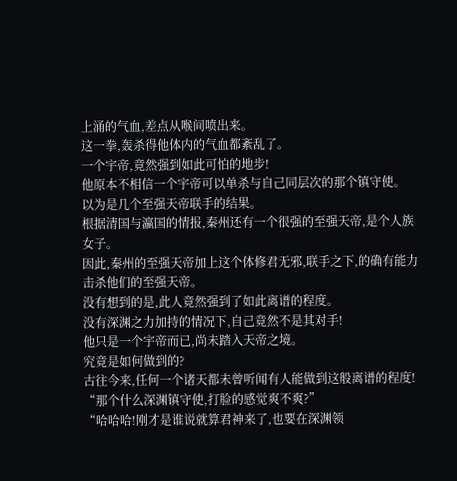上涌的气血,差点从喉间喷出来。
这一拳,轰杀得他体内的气血都紊乱了。
一个宇帝,竟然强到如此可怕的地步!
他原本不相信一个宇帝可以单杀与自己同层次的那个镇守使。
以为是几个至强天帝联手的结果。
根据清国与瀛国的情报,秦州还有一个很强的至强天帝,是个人族女子。
因此,秦州的至强天帝加上这个体修君无邪,联手之下,的确有能力击杀他们的至强天帝。
没有想到的是,此人竟然强到了如此离谱的程度。
没有深渊之力加持的情况下,自己竟然不是其对手!
他只是一个宇帝而已,尚未踏入天帝之境。
究竟是如何做到的?
古往今来,任何一个诸天都未曾听闻有人能做到这般离谱的程度!
“那个什么深渊镇守使,打脸的感觉爽不爽?”
“哈哈哈!刚才是谁说就算君神来了,也要在深渊领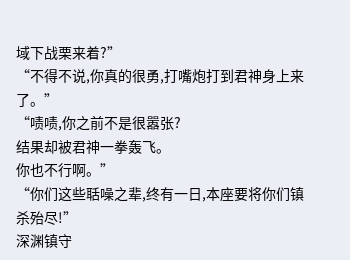域下战栗来着?”
“不得不说,你真的很勇,打嘴炮打到君神身上来了。”
“啧啧,你之前不是很嚣张?
结果却被君神一拳轰飞。
你也不行啊。”
“你们这些聒噪之辈,终有一日,本座要将你们镇杀殆尽!”
深渊镇守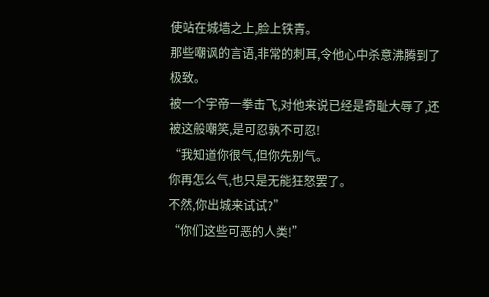使站在城墙之上,脸上铁青。
那些嘲讽的言语,非常的刺耳,令他心中杀意沸腾到了极致。
被一个宇帝一拳击飞,对他来说已经是奇耻大辱了,还被这般嘲笑,是可忍孰不可忍!
“我知道你很气,但你先别气。
你再怎么气,也只是无能狂怒罢了。
不然,你出城来试试?”
“你们这些可恶的人类!”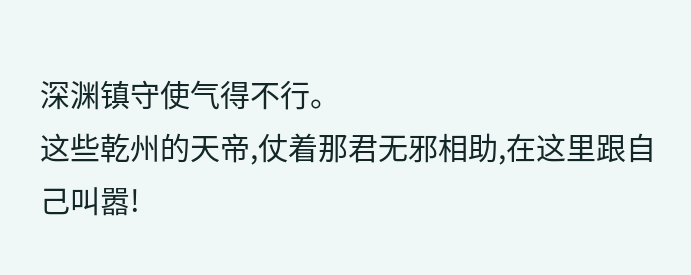深渊镇守使气得不行。
这些乾州的天帝,仗着那君无邪相助,在这里跟自己叫嚣!